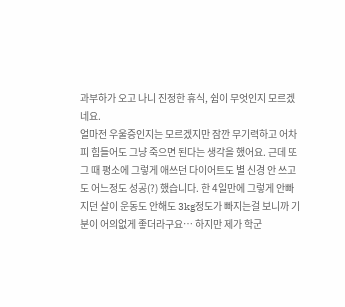과부하가 오고 나니 진정한 휴식, 쉼이 무엇인지 모르겠네요.
얼마전 우울증인지는 모르겠지만 잠깐 무기력하고 어차피 힘들어도 그냥 죽으면 된다는 생각을 했어요. 근데 또 그 때 평소에 그렇게 애쓰던 다이어트도 별 신경 안 쓰고도 어느정도 성공(?) 했습니다. 한 4일만에 그렇게 안빠지던 살이 운동도 안해도 3kg정도가 빠지는걸 보니까 기분이 어의없게 좋더라구요… 하지만 제가 학군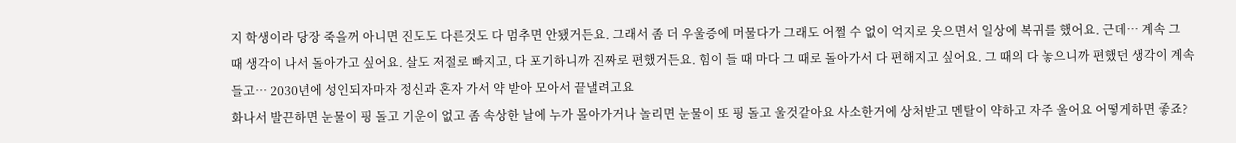지 학생이라 당장 죽을꺼 아니면 진도도 다른것도 다 멈추면 안됐거든요. 그래서 좀 더 우울증에 머물다가 그래도 어쩔 수 없이 억지로 웃으면서 일상에 복귀를 했어요. 근데… 계속 그 때 생각이 나서 돌아가고 싶어요. 살도 저절로 빠지고, 다 포기하니까 진짜로 편했거든요. 힘이 들 때 마다 그 때로 돌아가서 다 편해지고 싶어요. 그 때의 다 놓으니까 편했던 생각이 계속들고… 2030년에 성인되자마자 정신과 혼자 가서 약 받아 모아서 끝낼려고요
화나서 발끈하면 눈물이 핑 돌고 기운이 없고 좀 속상한 날에 누가 몰아가거나 놀리면 눈물이 또 핑 돌고 울것같아요 사소한거에 상처받고 멘탈이 약하고 자주 울어요 어떻게하면 좋죠?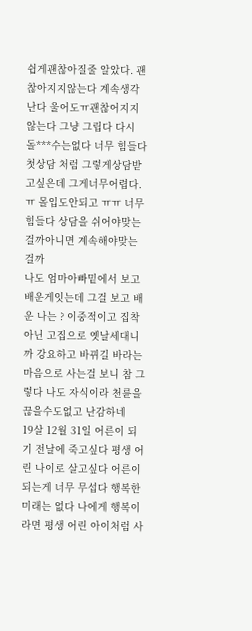쉽게괜찮아질줄 알았다. 괜찮아지지않는다 계속생각난다 울어도ㅠ괜찮어지지않는다 그냥 그립다 다시돌***수는없다 너무 힘들다 첫상담 처럼 그렇게상담받고싶은데 그게너무어렵다. ㅠ 몰입도안되고 ㅠㅠ 너무 힘들다 상담을 쉬어야맞는걸까아니면 계속해야맞는걸까
나도 엄마아빠밑에서 보고배운게잇는데 그걸 보고 배운 나는 ? 이중적이고 집착아닌 고집으로 옛날세대니까 강요하고 바뀌길 바라는 마음으로 사는걸 보니 참 그렇다 나도 자식이라 천륜을 끊을수도없고 난감하네
19살 12월 31일 어른이 되기 전날에 죽고싶다 평생 어린 나이로 살고싶다 어른이 되는게 너무 무섭다 행복한 미래는 없다 나에게 행복이라면 평생 어린 아이처럼 사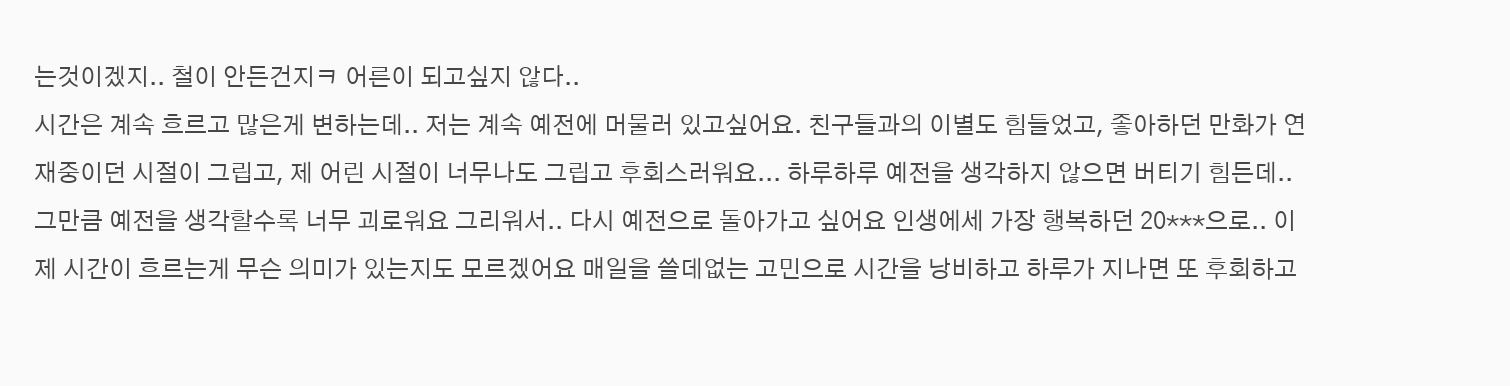는것이겠지.. 철이 안든건지ㅋ 어른이 되고싶지 않다..
시간은 계속 흐르고 많은게 변하는데.. 저는 계속 예전에 머물러 있고싶어요. 친구들과의 이별도 힘들었고, 좋아하던 만화가 연재중이던 시절이 그립고, 제 어린 시절이 너무나도 그립고 후회스러워요... 하루하루 예전을 생각하지 않으면 버티기 힘든데.. 그만큼 예전을 생각할수록 너무 괴로워요 그리워서.. 다시 예전으로 돌아가고 싶어요 인생에세 가장 행복하던 20***으로.. 이제 시간이 흐르는게 무슨 의미가 있는지도 모르겠어요 매일을 쓸데없는 고민으로 시간을 낭비하고 하루가 지나면 또 후회하고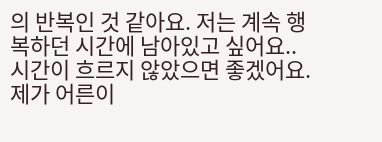의 반복인 것 같아요. 저는 계속 행복하던 시간에 남아있고 싶어요.. 시간이 흐르지 않았으면 좋겠어요. 제가 어른이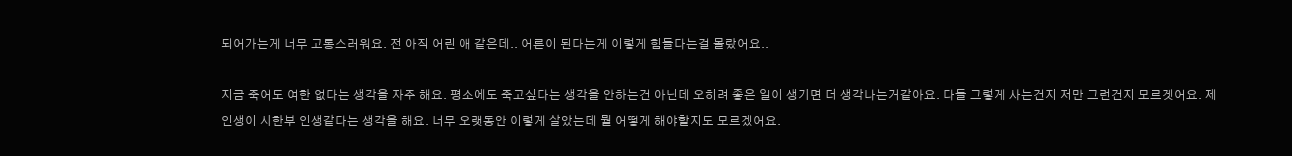되어가는게 너무 고통스러워요. 전 아직 어린 애 같은데.. 어른이 된다는게 이렇게 힘들다는걸 몰랐어요..

지금 죽어도 여한 없다는 생각을 자주 해요. 평소에도 죽고싶다는 생각을 안하는건 아닌데 오히려 좋은 일이 생기면 더 생각나는거같아요. 다들 그렇게 사는건지 저만 그런건지 모르겟어요. 제 인생이 시한부 인생같다는 생각을 해요. 너무 오랫동안 이렇게 살았는데 뭘 어떻게 해야할지도 모르겠어요.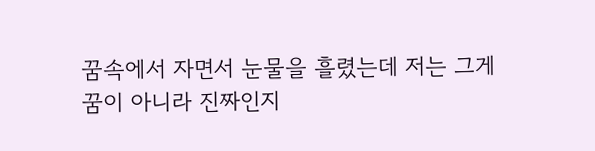꿈속에서 자면서 눈물을 흘렸는데 저는 그게 꿈이 아니라 진짜인지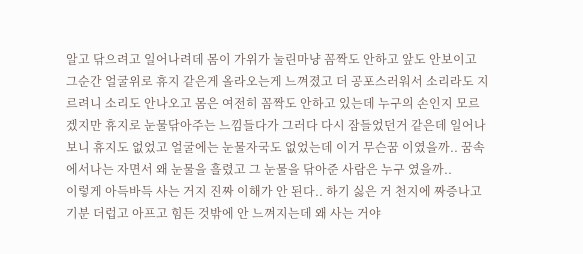알고 닦으려고 일어나려데 몸이 가위가 눌린마냥 꼼짝도 안하고 앞도 안보이고 그순간 얼굴위로 휴지 같은게 올라오는게 느껴졌고 더 공포스러워서 소리라도 지르려니 소리도 안나오고 몸은 여전히 꼼짝도 안하고 있는데 누구의 손인지 모르겠지만 휴지로 눈물닦아주는 느낌들다가 그러다 다시 잠들었던거 같은데 일어나보니 휴지도 없었고 얼굴에는 눈물자국도 없었는데 이거 무슨꿈 이였을까.. 꿈속에서나는 자면서 왜 눈물을 흘렸고 그 눈물을 닦아준 사람은 누구 였을까..
이렇게 아득바득 사는 거지 진짜 이해가 안 된다.. 하기 싫은 거 천지에 짜증나고 기분 더럽고 아프고 힘든 것밖에 안 느껴지는데 왜 사는 거야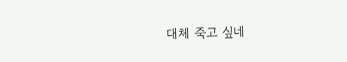대체 죽고 싶네